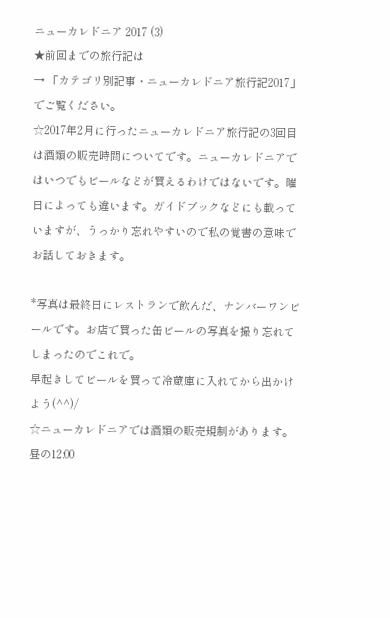ニューカレドニア 2017 (3)
★前回までの旅行記は
→ 「カテゴリ別記事・ニューカレドニア旅行記2017」でご覧ください。
☆2017年2月に行ったニューカレドニア旅行記の3回目は酒類の販売時間についてです。ニューカレドニアではいつでもビールなどが買えるわけではないです。曜日によっても違います。ガイドブックなどにも載っていますが、うっかり忘れやすいので私の覚書の意味でお話しておきます。

*写真は最終日にレストランで飲んだ、ナンバーワンビールです。お店で買った缶ビールの写真を撮り忘れてしまったのでこれで。
早起きしてビールを買って冷蔵庫に入れてから出かけよう(^^)/
☆ニューカレドニアでは酒類の販売規制があります。昼の12:00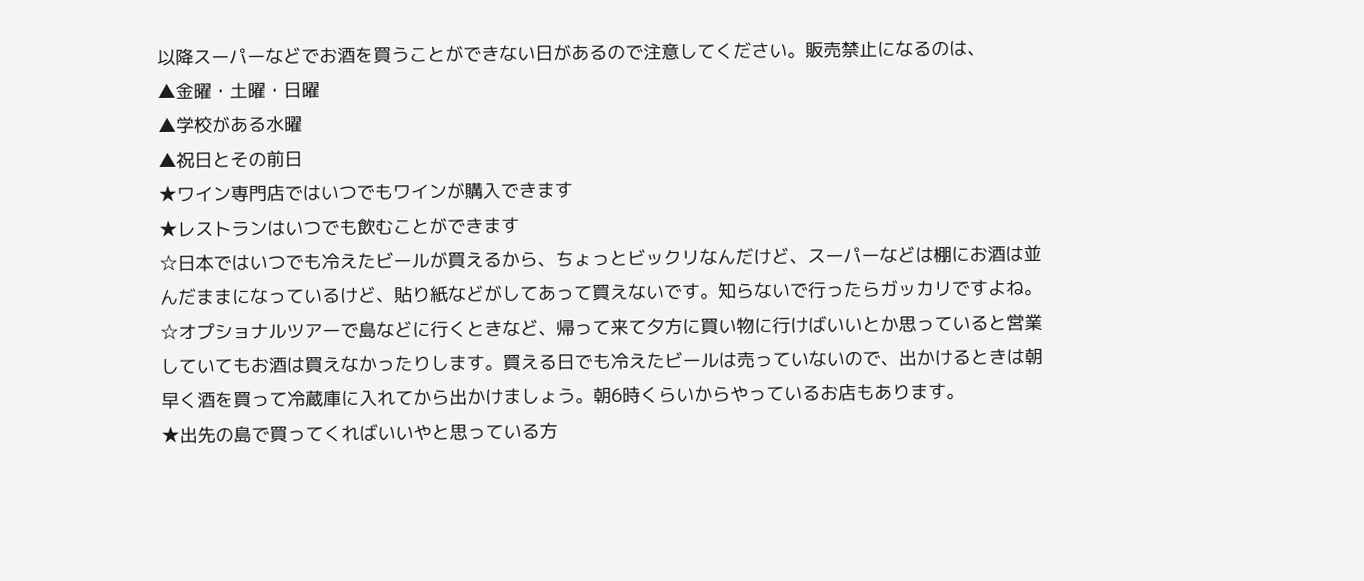以降スーパーなどでお酒を買うことができない日があるので注意してください。販売禁止になるのは、
▲金曜・土曜・日曜
▲学校がある水曜
▲祝日とその前日
★ワイン専門店ではいつでもワインが購入できます
★レストランはいつでも飲むことができます
☆日本ではいつでも冷えたビールが買えるから、ちょっとビックリなんだけど、スーパーなどは棚にお酒は並んだままになっているけど、貼り紙などがしてあって買えないです。知らないで行ったらガッカリですよね。
☆オプショナルツアーで島などに行くときなど、帰って来て夕方に買い物に行けばいいとか思っていると営業していてもお酒は買えなかったりします。買える日でも冷えたビールは売っていないので、出かけるときは朝早く酒を買って冷蔵庫に入れてから出かけましょう。朝6時くらいからやっているお店もあります。
★出先の島で買ってくればいいやと思っている方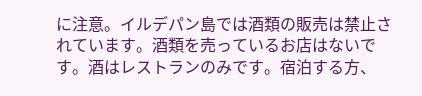に注意。イルデパン島では酒類の販売は禁止されています。酒類を売っているお店はないです。酒はレストランのみです。宿泊する方、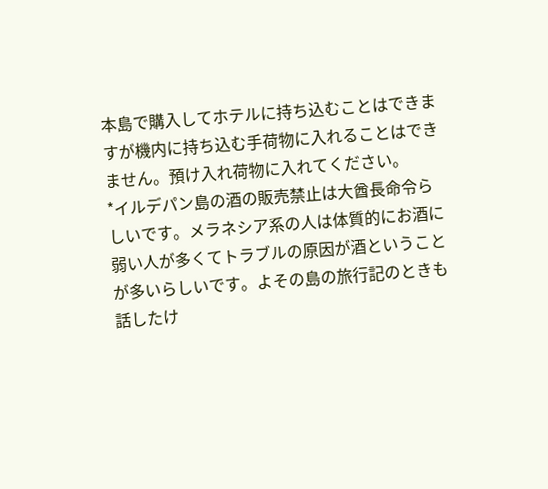本島で購入してホテルに持ち込むことはできますが機内に持ち込む手荷物に入れることはできません。預け入れ荷物に入れてください。
*イルデパン島の酒の販売禁止は大酋長命令らしいです。メラネシア系の人は体質的にお酒に弱い人が多くてトラブルの原因が酒ということが多いらしいです。よその島の旅行記のときも話したけ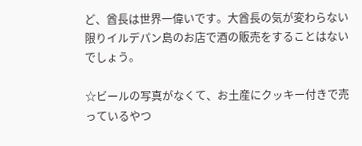ど、酋長は世界一偉いです。大酋長の気が変わらない限りイルデパン島のお店で酒の販売をすることはないでしょう。

☆ビールの写真がなくて、お土産にクッキー付きで売っているやつ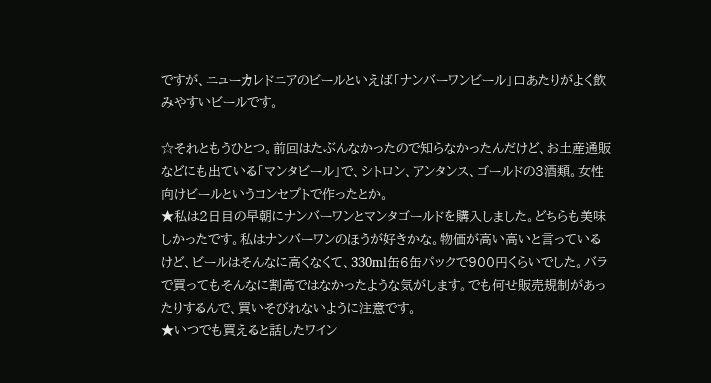ですが、ニューカレドニアのビールといえば「ナンバーワンビール」口あたりがよく飲みやすいビールです。

☆それともうひとつ。前回はたぶんなかったので知らなかったんだけど、お土産通販などにも出ている「マンタビール」で、シトロン、アンタンス、ゴールドの3酒類。女性向けビールというコンセプトで作ったとか。
★私は2日目の早朝にナンバーワンとマンタゴールドを購入しました。どちらも美味しかったです。私はナンバーワンのほうが好きかな。物価が高い高いと言っているけど、ビールはそんなに高くなくて、330ml缶6缶パックで900円くらいでした。バラで買ってもそんなに割高ではなかったような気がします。でも何せ販売規制があったりするんで、買いそびれないように注意です。
★いつでも買えると話したワイン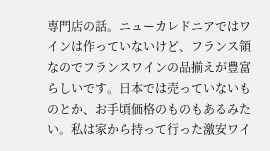専門店の話。ニューカレドニアではワインは作っていないけど、フランス領なのでフランスワインの品揃えが豊富らしいです。日本では売っていないものとか、お手頃価格のものもあるみたい。私は家から持って行った激安ワイ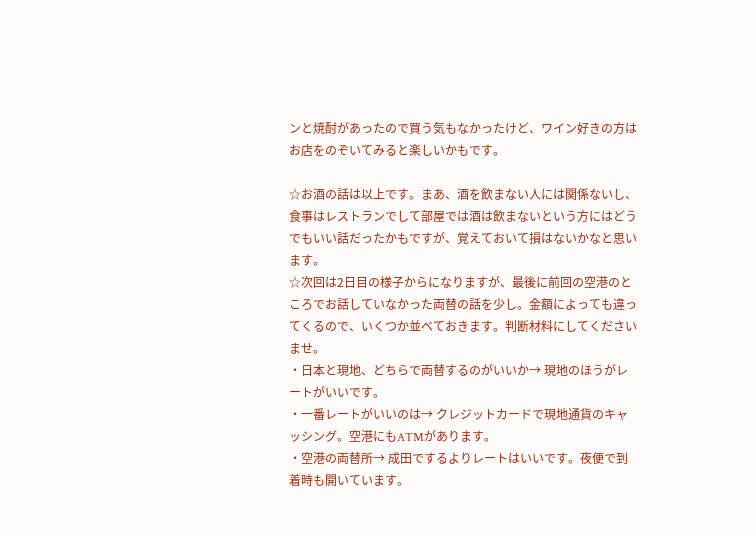ンと焼酎があったので買う気もなかったけど、ワイン好きの方はお店をのぞいてみると楽しいかもです。

☆お酒の話は以上です。まあ、酒を飲まない人には関係ないし、食事はレストランでして部屋では酒は飲まないという方にはどうでもいい話だったかもですが、覚えておいて損はないかなと思います。
☆次回は2日目の様子からになりますが、最後に前回の空港のところでお話していなかった両替の話を少し。金額によっても違ってくるので、いくつか並べておきます。判断材料にしてくださいませ。
・日本と現地、どちらで両替するのがいいか→ 現地のほうがレートがいいです。
・一番レートがいいのは→ クレジットカードで現地通貨のキャッシング。空港にもATMがあります。
・空港の両替所→ 成田でするよりレートはいいです。夜便で到着時も開いています。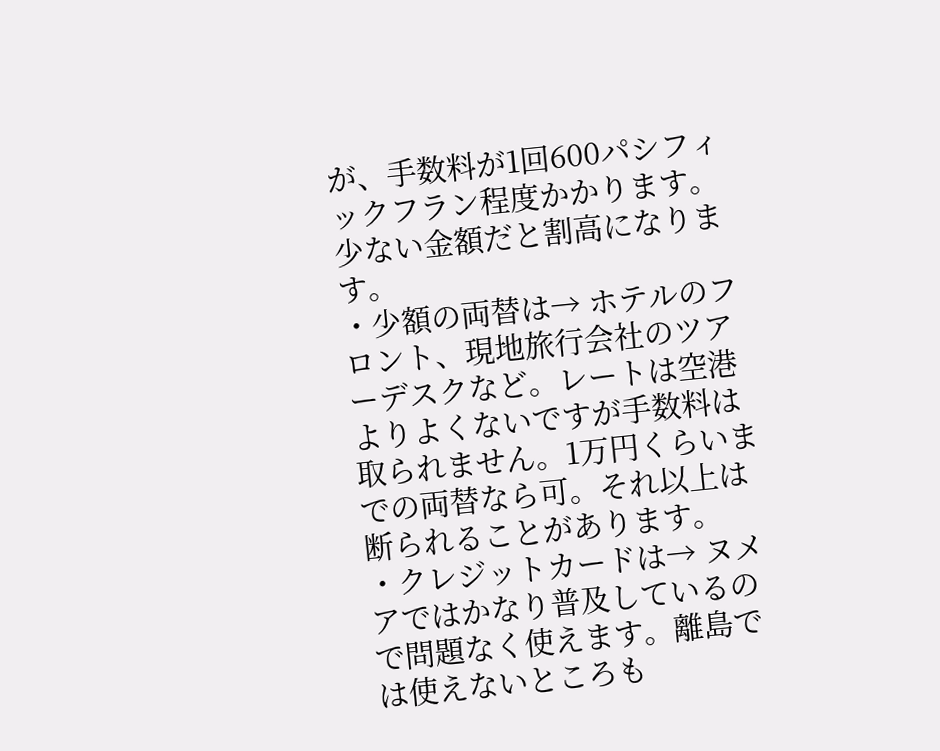が、手数料が1回600パシフィックフラン程度かかります。少ない金額だと割高になります。
・少額の両替は→ ホテルのフロント、現地旅行会社のツアーデスクなど。レートは空港よりよくないですが手数料は取られません。1万円くらいまでの両替なら可。それ以上は断られることがあります。
・クレジットカードは→ ヌメアではかなり普及しているので問題なく使えます。離島では使えないところも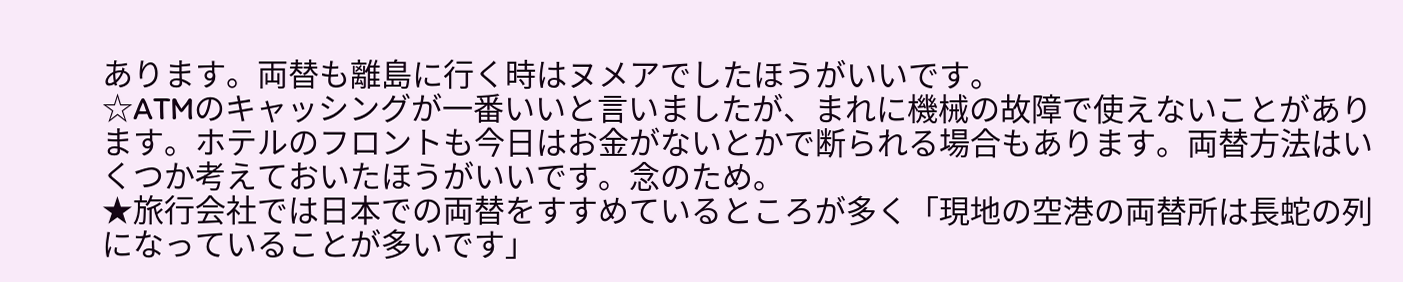あります。両替も離島に行く時はヌメアでしたほうがいいです。
☆ATMのキャッシングが一番いいと言いましたが、まれに機械の故障で使えないことがあります。ホテルのフロントも今日はお金がないとかで断られる場合もあります。両替方法はいくつか考えておいたほうがいいです。念のため。
★旅行会社では日本での両替をすすめているところが多く「現地の空港の両替所は長蛇の列になっていることが多いです」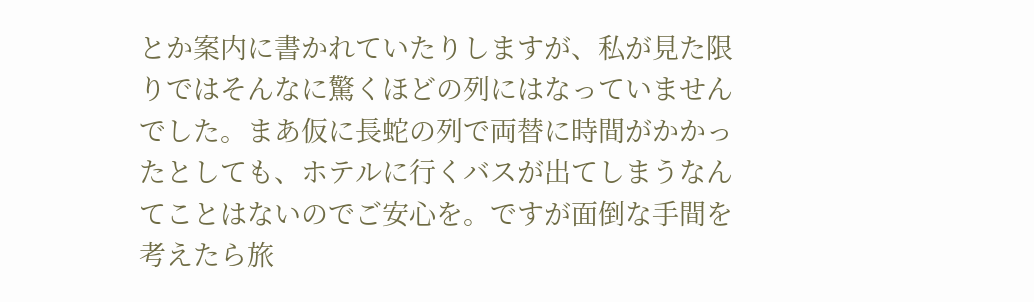とか案内に書かれていたりしますが、私が見た限りではそんなに驚くほどの列にはなっていませんでした。まあ仮に長蛇の列で両替に時間がかかったとしても、ホテルに行くバスが出てしまうなんてことはないのでご安心を。ですが面倒な手間を考えたら旅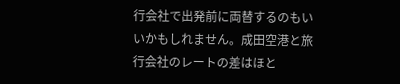行会社で出発前に両替するのもいいかもしれません。成田空港と旅行会社のレートの差はほと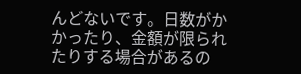んどないです。日数がかかったり、金額が限られたりする場合があるの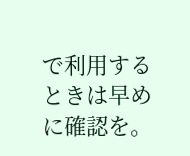で利用するときは早めに確認を。